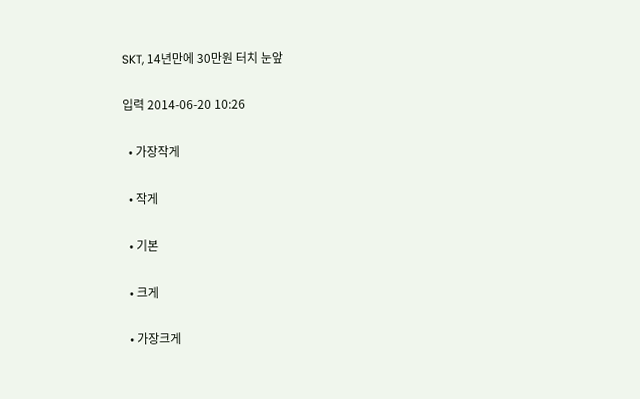SKT, 14년만에 30만원 터치 눈앞

입력 2014-06-20 10:26

  • 가장작게

  • 작게

  • 기본

  • 크게

  • 가장크게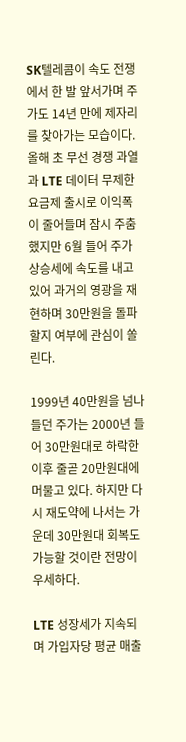SK텔레콤이 속도 전쟁에서 한 발 앞서가며 주가도 14년 만에 제자리를 찾아가는 모습이다. 올해 초 무선 경쟁 과열과 LTE 데이터 무제한 요금제 출시로 이익폭이 줄어들며 잠시 주춤했지만 6월 들어 주가 상승세에 속도를 내고 있어 과거의 영광을 재현하며 30만원을 돌파할지 여부에 관심이 쏠린다.

1999년 40만원을 넘나들던 주가는 2000년 들어 30만원대로 하락한 이후 줄곧 20만원대에 머물고 있다. 하지만 다시 재도약에 나서는 가운데 30만원대 회복도 가능할 것이란 전망이 우세하다.

LTE 성장세가 지속되며 가입자당 평균 매출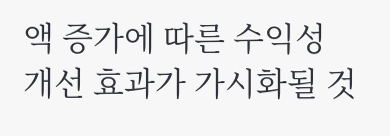액 증가에 따른 수익성 개선 효과가 가시화될 것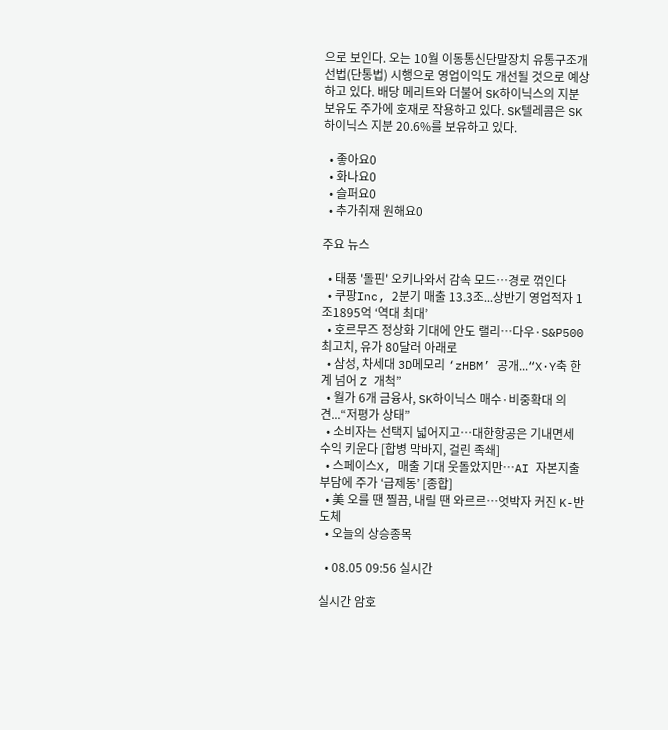으로 보인다. 오는 10월 이동통신단말장치 유통구조개선법(단통법) 시행으로 영업이익도 개선될 것으로 예상하고 있다. 배당 메리트와 더불어 SK하이닉스의 지분 보유도 주가에 호재로 작용하고 있다. SK텔레콤은 SK하이닉스 지분 20.6%를 보유하고 있다.

  • 좋아요0
  • 화나요0
  • 슬퍼요0
  • 추가취재 원해요0

주요 뉴스

  • 태풍 '돌핀' 오키나와서 감속 모드…경로 꺾인다
  • 쿠팡Inc, 2분기 매출 13.3조...상반기 영업적자 1조1895억 ‘역대 최대’
  • 호르무즈 정상화 기대에 안도 랠리…다우·S&P500 최고치, 유가 80달러 아래로
  • 삼성, 차세대 3D메모리 ‘zHBM’ 공개...“X·Y축 한계 넘어 Z 개척”
  • 월가 6개 금융사, SK하이닉스 매수·비중확대 의견...“저평가 상태”
  • 소비자는 선택지 넓어지고…대한항공은 기내면세 수익 키운다 [합병 막바지, 걸린 족쇄]
  • 스페이스X, 매출 기대 웃돌았지만…AI 자본지출 부담에 주가 ‘급제동’ [종합]
  • 美 오를 땐 찔끔, 내릴 땐 와르르…엇박자 커진 K-반도체
  • 오늘의 상승종목

  • 08.05 09:56 실시간

실시간 암호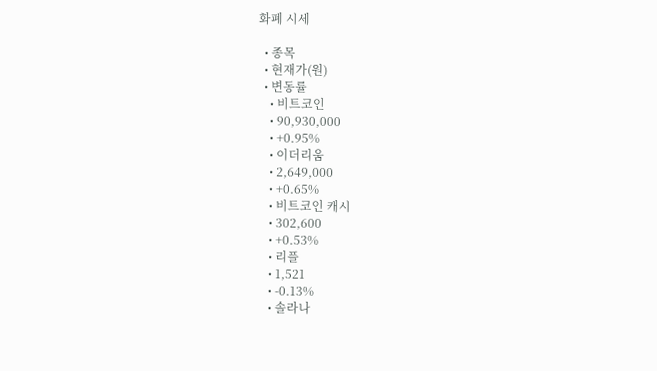화폐 시세

  • 종목
  • 현재가(원)
  • 변동률
    • 비트코인
    • 90,930,000
    • +0.95%
    • 이더리움
    • 2,649,000
    • +0.65%
    • 비트코인 캐시
    • 302,600
    • +0.53%
    • 리플
    • 1,521
    • -0.13%
    • 솔라나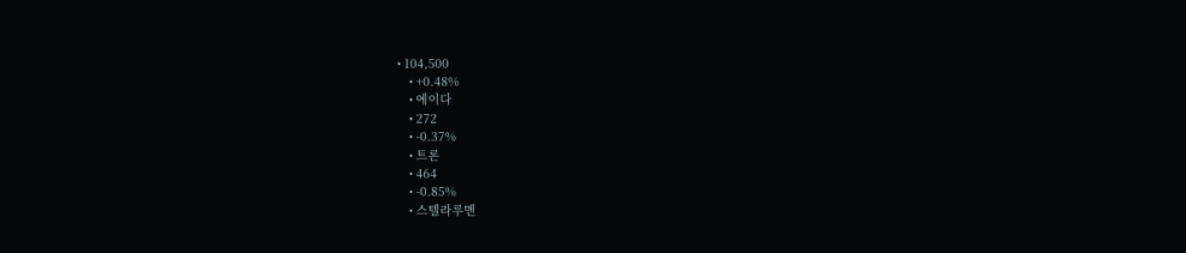• 104,500
    • +0.48%
    • 에이다
    • 272
    • -0.37%
    • 트론
    • 464
    • -0.85%
    • 스텔라루멘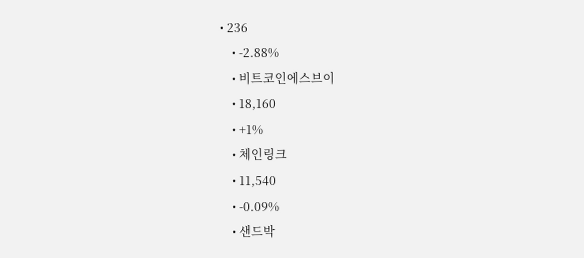• 236
    • -2.88%
    • 비트코인에스브이
    • 18,160
    • +1%
    • 체인링크
    • 11,540
    • -0.09%
    • 샌드박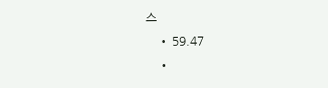스
    • 59.47
    •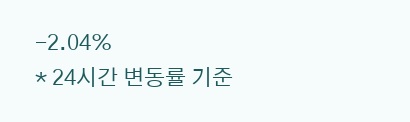-2.04%
* 24시간 변동률 기준